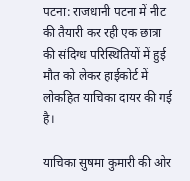पटना: राजधानी पटना में नीट की तैयारी कर रही एक छात्रा की संदिग्ध परिस्थितियों में हुई मौत को लेकर हाईकोर्ट में लोकहित याचिका दायर की गई है।

याचिका सुषमा कुमारी की ओर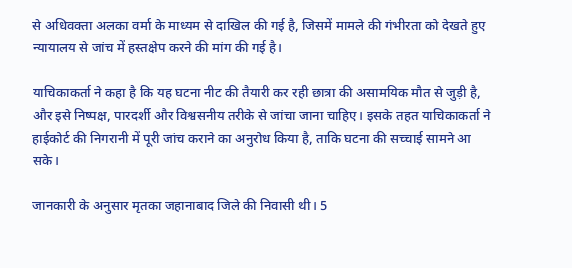से अधिवक्ता अलका वर्मा के माध्यम से दाखिल की गई है, जिसमें मामले की गंभीरता को देखते हुए न्यायालय से जांच में हस्तक्षेप करने की मांग की गई है।

याचिकाकर्ता ने कहा है कि यह घटना नीट की तैयारी कर रही छात्रा की असामयिक मौत से जुड़ी है, और इसे निष्पक्ष, पारदर्शी और विश्वसनीय तरीके से जांचा जाना चाहिए। इसके तहत याचिकाकर्ता ने हाईकोर्ट की निगरानी में पूरी जांच कराने का अनुरोध किया है, ताकि घटना की सच्चाई सामने आ सके।

जानकारी के अनुसार मृतका जहानाबाद जिले की निवासी थी। 5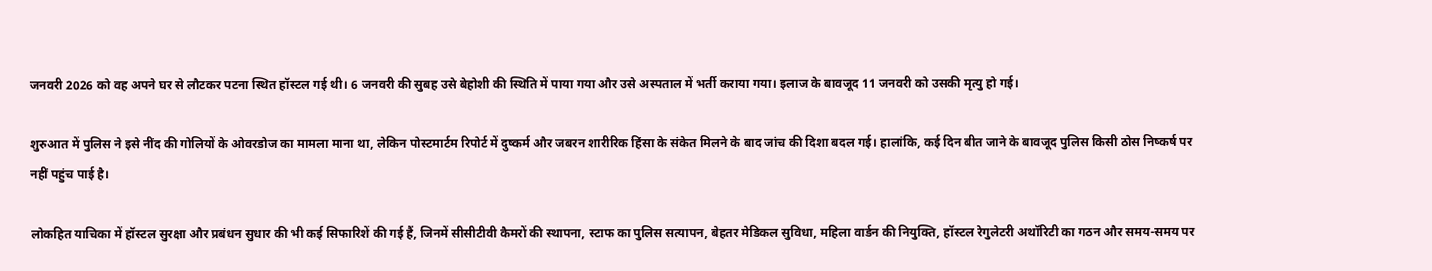जनवरी 2026 को वह अपने घर से लौटकर पटना स्थित हॉस्टल गई थी। 6 जनवरी की सुबह उसे बेहोशी की स्थिति में पाया गया और उसे अस्पताल में भर्ती कराया गया। इलाज के बावजूद 11 जनवरी को उसकी मृत्यु हो गई।

शुरुआत में पुलिस ने इसे नींद की गोलियों के ओवरडोज का मामला माना था, लेकिन पोस्टमार्टम रिपोर्ट में दुष्कर्म और जबरन शारीरिक हिंसा के संकेत मिलने के बाद जांच की दिशा बदल गई। हालांकि, कई दिन बीत जाने के बावजूद पुलिस किसी ठोस निष्कर्ष पर नहीं पहुंच पाई है।

लोकहित याचिका में हॉस्टल सुरक्षा और प्रबंधन सुधार की भी कई सिफारिशें की गई हैं, जिनमें सीसीटीवी कैमरों की स्थापना, स्टाफ का पुलिस सत्यापन, बेहतर मेडिकल सुविधा, महिला वार्डन की नियुक्ति, हॉस्टल रेगुलेटरी अथॉरिटी का गठन और समय-समय पर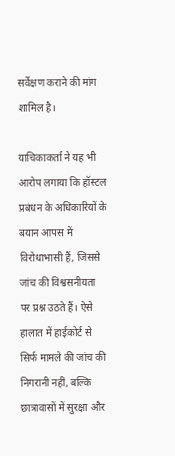सर्वेक्षण कराने की मांग शामिल है।

याचिकाकर्ता ने यह भी आरोप लगाया कि हॉस्टल प्रबंधन के अधिकारियों के बयान आपस में विरोधाभासी हैं, जिससे जांच की विश्वसनीयता पर प्रश्न उठते हैं। ऐसे हालात में हाईकोर्ट से सिर्फ मामले की जांच की निगरानी नहीं, बल्कि छात्रावासों में सुरक्षा और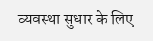व्यवस्था सुधार के लिए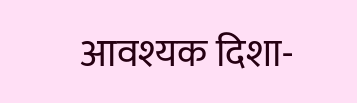आवश्यक दिशा-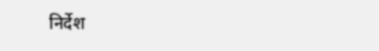निर्देश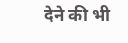देने की भी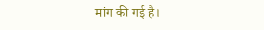मांग की गई है।